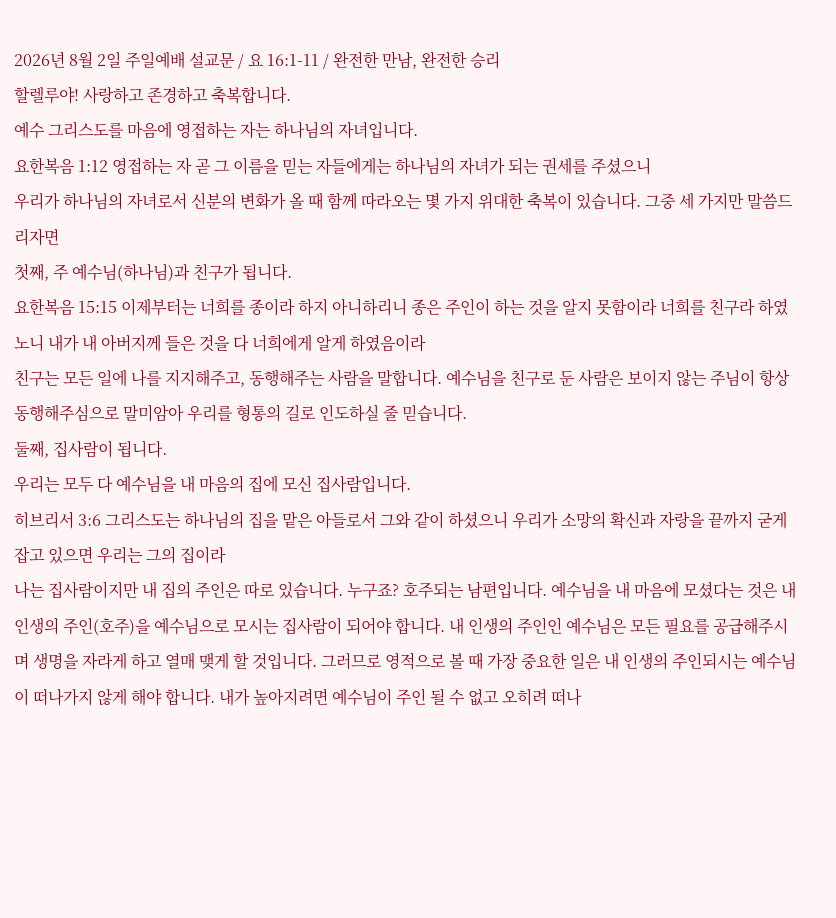2026년 8월 2일 주일예배 설교문 / 요 16:1-11 / 완전한 만남, 완전한 승리
할렐루야! 사랑하고 존경하고 축복합니다.
예수 그리스도를 마음에 영접하는 자는 하나님의 자녀입니다.
요한복음 1:12 영접하는 자 곧 그 이름을 믿는 자들에게는 하나님의 자녀가 되는 권세를 주셨으니
우리가 하나님의 자녀로서 신분의 변화가 올 때 함께 따라오는 몇 가지 위대한 축복이 있습니다. 그중 세 가지만 말씀드리자면
첫째, 주 예수님(하나님)과 친구가 됩니다.
요한복음 15:15 이제부터는 너희를 종이라 하지 아니하리니 종은 주인이 하는 것을 알지 못함이라 너희를 친구라 하였노니 내가 내 아버지께 들은 것을 다 너희에게 알게 하였음이라
친구는 모든 일에 나를 지지해주고, 동행해주는 사람을 말합니다. 예수님을 친구로 둔 사람은 보이지 않는 주님이 항상 동행해주심으로 말미암아 우리를 형통의 길로 인도하실 줄 믿습니다.
둘째, 집사람이 됩니다.
우리는 모두 다 예수님을 내 마음의 집에 모신 집사람입니다.
히브리서 3:6 그리스도는 하나님의 집을 맡은 아들로서 그와 같이 하셨으니 우리가 소망의 확신과 자랑을 끝까지 굳게 잡고 있으면 우리는 그의 집이라
나는 집사람이지만 내 집의 주인은 따로 있습니다. 누구죠? 호주되는 남편입니다. 예수님을 내 마음에 모셨다는 것은 내 인생의 주인(호주)을 예수님으로 모시는 집사람이 되어야 합니다. 내 인생의 주인인 예수님은 모든 필요를 공급해주시며 생명을 자라게 하고 열매 맺게 할 것입니다. 그러므로 영적으로 볼 때 가장 중요한 일은 내 인생의 주인되시는 예수님이 떠나가지 않게 해야 합니다. 내가 높아지려면 예수님이 주인 될 수 없고 오히려 떠나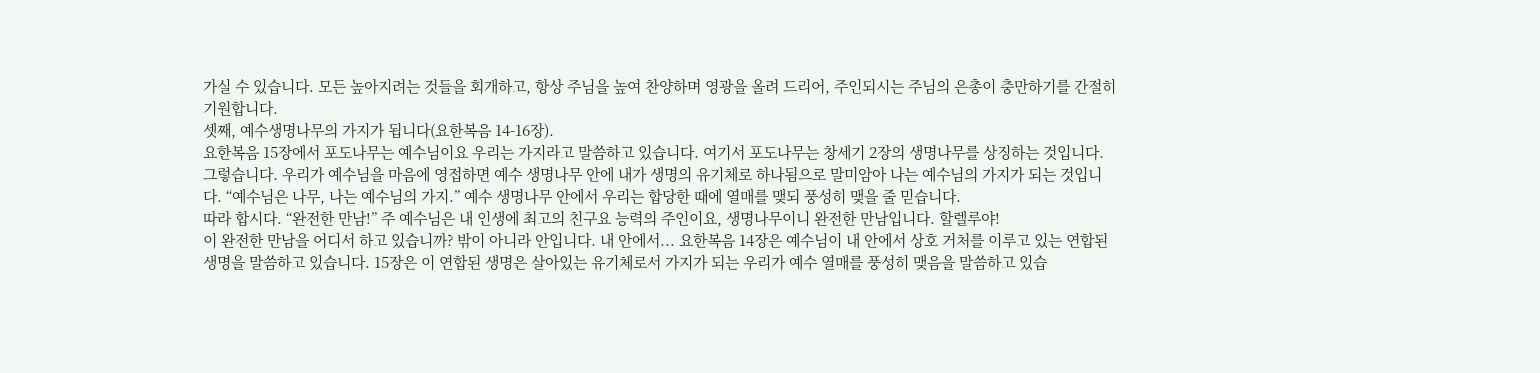가실 수 있습니다. 모든 높아지려는 것들을 회개하고, 항상 주님을 높여 찬양하며 영광을 올려 드리어, 주인되시는 주님의 은총이 충만하기를 간절히 기원합니다.
셋째, 예수생명나무의 가지가 됩니다(요한복음 14-16장).
요한복음 15장에서 포도나무는 예수님이요 우리는 가지라고 말씀하고 있습니다. 여기서 포도나무는 창세기 2장의 생명나무를 상징하는 것입니다. 그렇습니다. 우리가 예수님을 마음에 영접하면 예수 생명나무 안에 내가 생명의 유기체로 하나됨으로 말미암아 나는 예수님의 가지가 되는 것입니다. “예수님은 나무, 나는 예수님의 가지.” 예수 생명나무 안에서 우리는 합당한 때에 열매를 맺되 풍성히 맺을 줄 믿습니다.
따라 합시다. “완전한 만남!” 주 예수님은 내 인생에 최고의 친구요 능력의 주인이요, 생명나무이니 완전한 만남입니다. 할렐루야!
이 완전한 만남을 어디서 하고 있습니까? 밖이 아니라 안입니다. 내 안에서... 요한복음 14장은 예수님이 내 안에서 상호 거처를 이루고 있는 연합된 생명을 말씀하고 있습니다. 15장은 이 연합된 생명은 살아있는 유기체로서 가지가 되는 우리가 예수 열매를 풍성히 맺음을 말씀하고 있습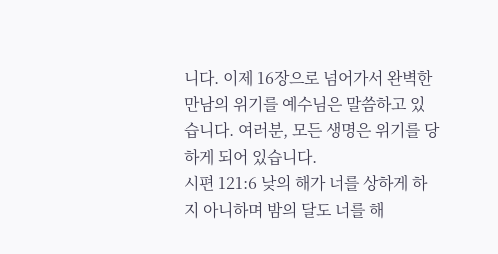니다. 이제 16장으로 넘어가서 완벽한 만남의 위기를 예수님은 말씀하고 있습니다. 여러분, 모든 생명은 위기를 당하게 되어 있습니다.
시편 121:6 낮의 해가 너를 상하게 하지 아니하며 밤의 달도 너를 해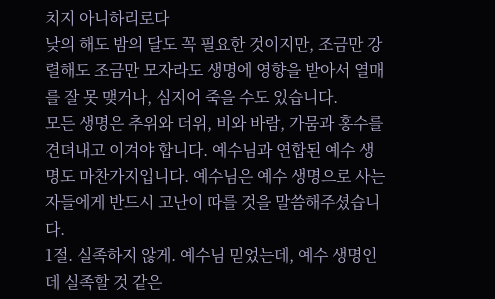치지 아니하리로다
낮의 해도 밤의 달도 꼭 필요한 것이지만, 조금만 강렬해도 조금만 모자라도 생명에 영향을 받아서 열매를 잘 못 맺거나, 심지어 죽을 수도 있습니다.
모든 생명은 추위와 더위, 비와 바람, 가뭄과 홍수를 견뎌내고 이겨야 합니다. 예수님과 연합된 예수 생명도 마찬가지입니다. 예수님은 예수 생명으로 사는 자들에게 반드시 고난이 따를 것을 말씀해주셨습니다.
1절. 실족하지 않게. 예수님 믿었는데, 예수 생명인데 실족할 것 같은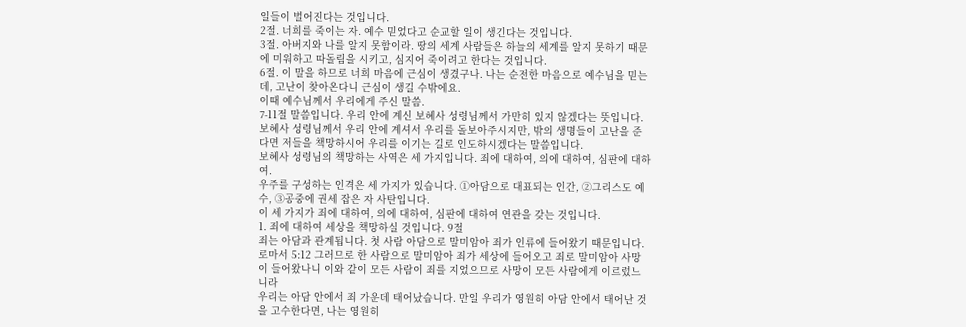일들이 벌어진다는 것입니다.
2절. 너희를 죽이는 자. 예수 믿었다고 순교할 일이 생긴다는 것입니다.
3절. 아버지와 나를 알지 못함이라. 땅의 세계 사람들은 하늘의 세계를 알지 못하기 때문에 미워하고 따돌림을 시키고, 심지어 죽이려고 한다는 것입니다.
6절. 이 말을 하므로 너희 마음에 근심이 생겼구나. 나는 순전한 마음으로 예수님을 믿는데, 고난이 찾아온다니 근심이 생길 수밖에요.
이때 예수님께서 우리에게 주신 말씀.
7-11절 말씀입니다. 우리 안에 계신 보혜사 성령님께서 가만히 있지 않겠다는 뜻입니다. 보혜사 성령님께서 우리 안에 계셔서 우리를 돌보아주시지만, 밖의 생명들이 고난을 준다면 저들을 책망하시어 우리를 이기는 길로 인도하시겠다는 말씀입니다.
보혜사 성령님의 책망하는 사역은 세 가지입니다. 죄에 대하여, 의에 대하여, 심판에 대하여.
우주를 구성하는 인격은 세 가지가 있습니다. ①아담으로 대표되는 인간, ②그리스도 예수, ③공중에 권세 잡은 자 사탄입니다.
이 세 가지가 죄에 대하여, 의에 대하여, 심판에 대하여 연관을 갖는 것입니다.
1. 죄에 대하여 세상을 책망하실 것입니다. 9절
죄는 아담과 관계됩니다. 첫 사람 아담으로 말미암아 죄가 인류에 들어왔기 때문입니다.
로마서 5:12 그러므로 한 사람으로 말미암아 죄가 세상에 들어오고 죄로 말미암아 사망이 들어왔나니 이와 같이 모든 사람이 죄를 지었으므로 사망이 모든 사람에게 이르렀느니라
우리는 아담 안에서 죄 가운데 태어났습니다. 만일 우리가 영원히 아담 안에서 태어난 것을 고수한다면, 나는 영원히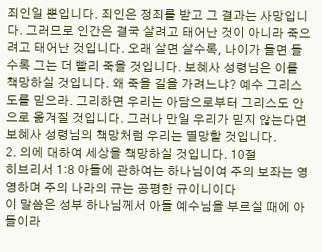죄인일 뿐입니다. 죄인은 정죄를 받고 그 결과는 사망입니다. 그러므로 인간은 결국 살려고 태어난 것이 아니라 죽으려고 태어난 것입니다. 오래 살면 살수록, 나이가 들면 들수록 그는 더 빨리 죽을 것입니다. 보혜사 성령님은 이를 책망하실 것입니다. 왜 죽을 길을 가려느냐? 예수 그리스도를 믿으라. 그리하면 우리는 아담으로부터 그리스도 안으로 옮겨질 것입니다. 그러나 만일 우리가 믿지 않는다면 보혜사 성령님의 책망처럼 우리는 멸망할 것입니다.
2. 의에 대하여 세상을 책망하실 것입니다. 10절
히브리서 1:8 아들에 관하여는 하나님이여 주의 보좌는 영영하며 주의 나라의 규는 공평한 규이니이다
이 말씀은 성부 하나님께서 아들 예수님을 부르실 때에 아들이라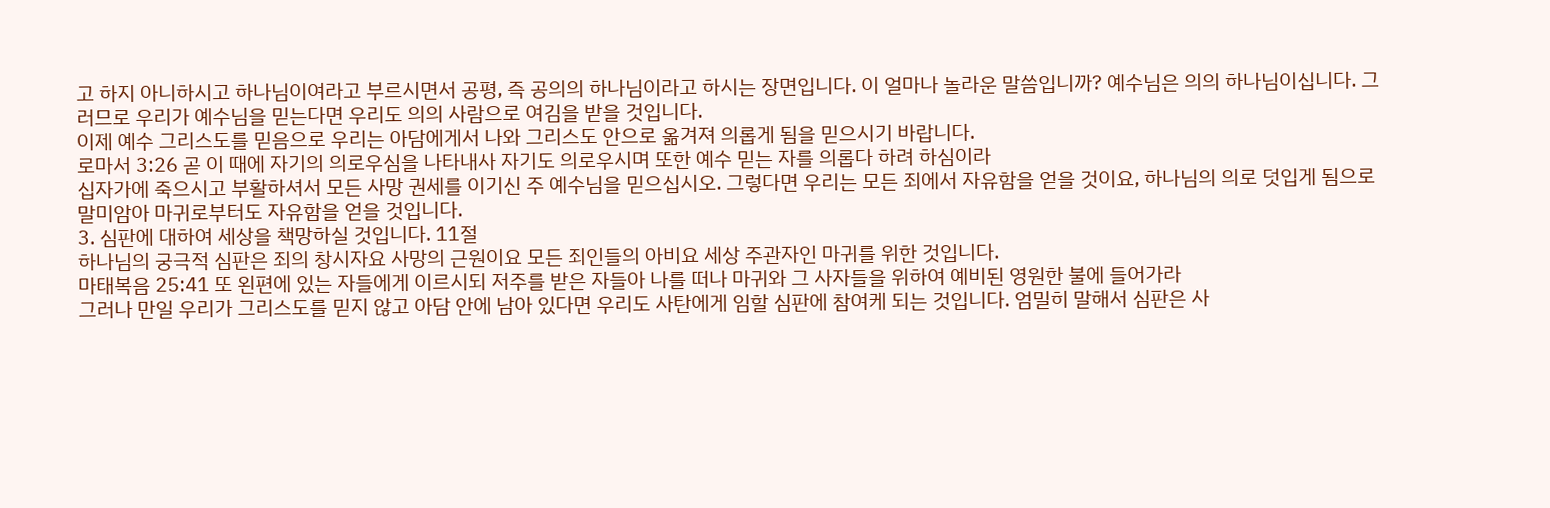고 하지 아니하시고 하나님이여라고 부르시면서 공평, 즉 공의의 하나님이라고 하시는 장면입니다. 이 얼마나 놀라운 말씀입니까? 예수님은 의의 하나님이십니다. 그러므로 우리가 예수님을 믿는다면 우리도 의의 사람으로 여김을 받을 것입니다.
이제 예수 그리스도를 믿음으로 우리는 아담에게서 나와 그리스도 안으로 옮겨져 의롭게 됨을 믿으시기 바랍니다.
로마서 3:26 곧 이 때에 자기의 의로우심을 나타내사 자기도 의로우시며 또한 예수 믿는 자를 의롭다 하려 하심이라
십자가에 죽으시고 부활하셔서 모든 사망 권세를 이기신 주 예수님을 믿으십시오. 그렇다면 우리는 모든 죄에서 자유함을 얻을 것이요, 하나님의 의로 덧입게 됨으로 말미암아 마귀로부터도 자유함을 얻을 것입니다.
3. 심판에 대하여 세상을 책망하실 것입니다. 11절
하나님의 궁극적 심판은 죄의 창시자요 사망의 근원이요 모든 죄인들의 아비요 세상 주관자인 마귀를 위한 것입니다.
마태복음 25:41 또 왼편에 있는 자들에게 이르시되 저주를 받은 자들아 나를 떠나 마귀와 그 사자들을 위하여 예비된 영원한 불에 들어가라
그러나 만일 우리가 그리스도를 믿지 않고 아담 안에 남아 있다면 우리도 사탄에게 임할 심판에 참여케 되는 것입니다. 엄밀히 말해서 심판은 사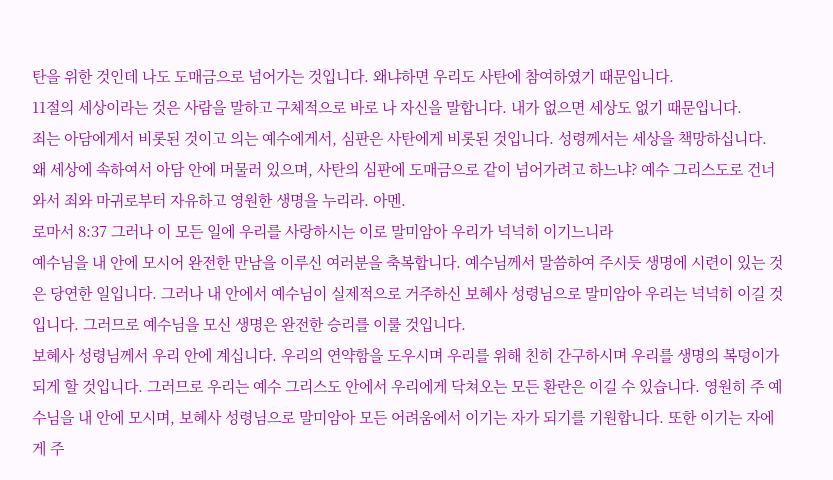탄을 위한 것인데 나도 도매금으로 넘어가는 것입니다. 왜냐하면 우리도 사탄에 참여하였기 때문입니다.
11절의 세상이라는 것은 사람을 말하고 구체적으로 바로 나 자신을 말합니다. 내가 없으면 세상도 없기 때문입니다.
죄는 아담에게서 비롯된 것이고 의는 예수에게서, 심판은 사탄에게 비롯된 것입니다. 성령께서는 세상을 책망하십니다. 왜 세상에 속하여서 아담 안에 머물러 있으며, 사탄의 심판에 도매금으로 같이 넘어가려고 하느냐? 예수 그리스도로 건너와서 죄와 마귀로부터 자유하고 영원한 생명을 누리라. 아멘.
로마서 8:37 그러나 이 모든 일에 우리를 사랑하시는 이로 말미암아 우리가 넉넉히 이기느니라
예수님을 내 안에 모시어 완전한 만남을 이루신 여러분을 축복합니다. 예수님께서 말씀하여 주시듯 생명에 시련이 있는 것은 당연한 일입니다. 그러나 내 안에서 예수님이 실제적으로 거주하신 보혜사 성령님으로 말미암아 우리는 넉넉히 이길 것입니다. 그러므로 예수님을 모신 생명은 완전한 승리를 이룰 것입니다.
보혜사 성령님께서 우리 안에 계십니다. 우리의 연약함을 도우시며 우리를 위해 친히 간구하시며 우리를 생명의 복덩이가 되게 할 것입니다. 그러므로 우리는 예수 그리스도 안에서 우리에게 닥쳐오는 모든 환란은 이길 수 있습니다. 영원히 주 예수님을 내 안에 모시며, 보혜사 성령님으로 말미암아 모든 어려움에서 이기는 자가 되기를 기원합니다. 또한 이기는 자에게 주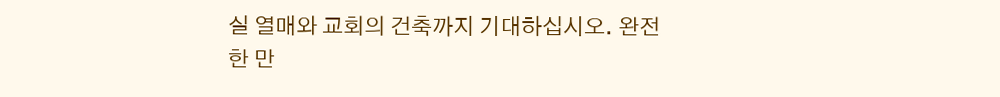실 열매와 교회의 건축까지 기대하십시오. 완전한 만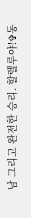남 그리고 완전한 승리. 할렐루야!✞동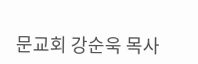문교회 강순욱 목사